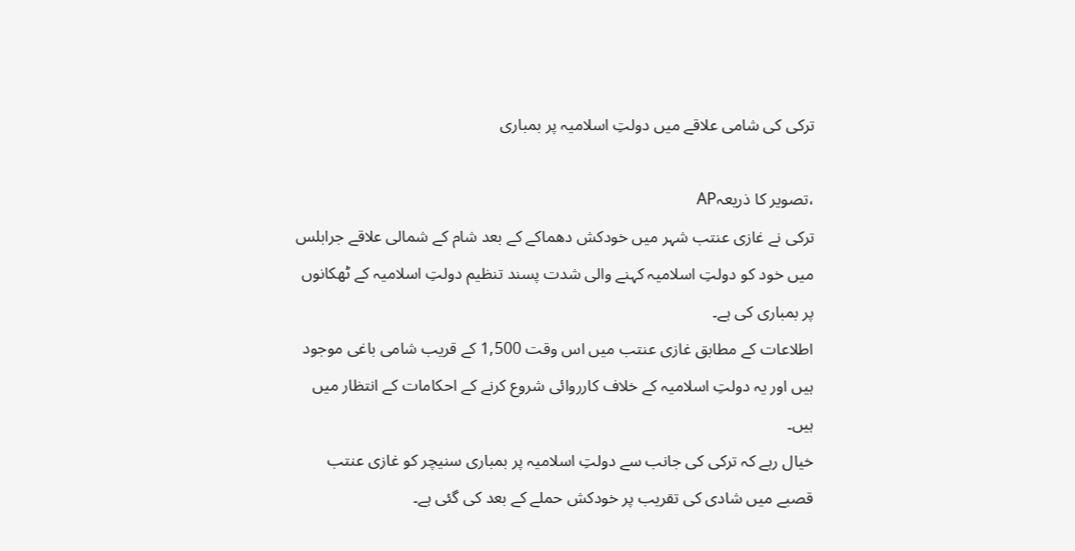ترکی کی شامی علاقے میں دولتِ اسلامیہ پر بمباری

،تصویر کا ذریعہAP
ترکی نے غازی عنتب شہر میں خودکش دھماکے کے بعد شام کے شمالی علاقے جرابلس میں خود کو دولتِ اسلامیہ کہنے والی شدت پسند تنظیم دولتِ اسلامیہ کے ٹھکانوں پر بمباری کی ہے۔
اطلاعات کے مطابق غازی عنتب میں اس وقت 1,500 کے قریب شامی باغی موجود ہیں اور یہ دولتِ اسلامیہ کے خلاف کارروائی شروع کرنے کے احکامات کے انتظار میں ہیں۔
خیال رہے کہ ترکی کی جانب سے دولتِ اسلامیہ پر بمباری سنیچر کو غازی عنتب قصبے میں شادی کی تقریب پر خودکش حملے کے بعد کی گئی ہے۔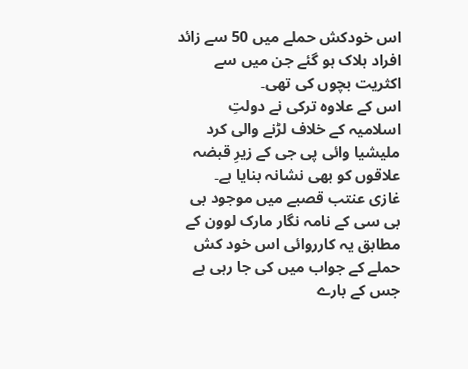اس خودکش حملے میں 50 سے زائد افراد ہلاک ہو گئے جن میں سے اکثریت بچوں کی تھی۔
اس کے علاوہ ترکی نے دولتِ اسلامیہ کے خلاف لڑنے والی کرد ملیشیا وائی پی جی کے زیرِ قبضہ علاقوں کو بھی نشانہ بنایا ہے۔
غازی عنتب قصبے میں موجود بی بی سی کے نامہ نگار مارک لوون کے مطابق یہ کارروائی اس خود کش حملے کے جواب میں کی جا رہی ہے جس کے بارے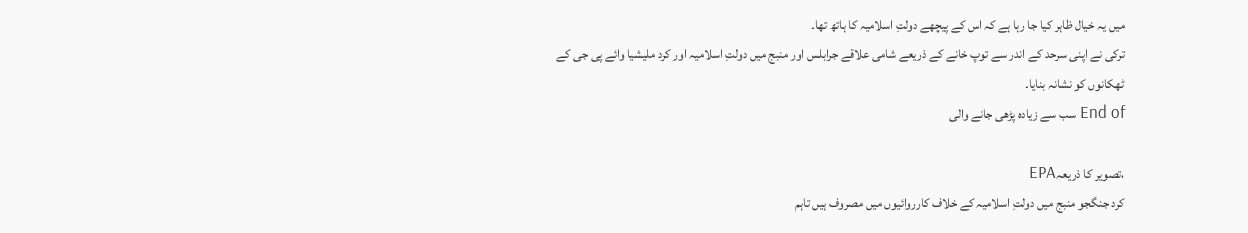میں یہ خیال ظاہر کیا جا رہا ہے کہ اس کے پیچھے دولتِ اسلامیہ کا ہاتھ تھا۔
ترکی نے اپنی سرحد کے اندر سے توپ خانے کے ذریعے شامی علاقے جرابلس اور منبج میں دولتِ اسلامیہ اور کرد ملیشیا وائے پی جی کے ٹھکانوں کو نشانہ بنایا۔
End of سب سے زیادہ پڑھی جانے والی

،تصویر کا ذریعہEPA
کرد جنگجو منبج میں دولتِ اسلامیہ کے خلاف کارروائیوں میں مصروف ہیں تاہم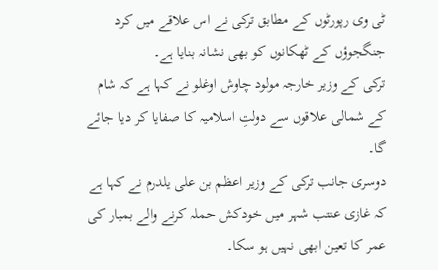ٹی وی رپورٹوں کے مطابق ترکی نے اس علاقے میں کرد جنگجوؤں کے ٹھکانوں کو بھی نشانہ بنایا ہے۔
ترکی کے وزیر خارجہ مولود چاوش اوغلو نے کہا ہے کہ شام کے شمالی علاقوں سے دولتِ اسلامیہ کا صفایا کر دیا جائے گا۔
دوسری جانب ترکی کے وزیر اعظم بن علی یلدرم نے کہا ہے کہ غازی عنتب شہر میں خودکش حملہ کرنے والے بمبار کی عمر کا تعین ابھی نہیں ہو سکا۔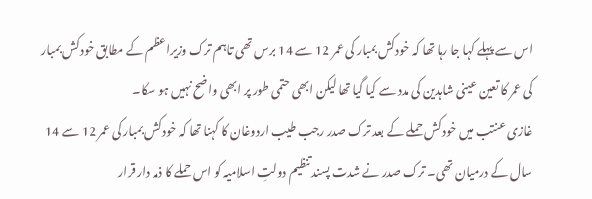اس سے پہلے کہا جا رہا تھا کہ خودکش بمبار کی عمر 12 سے 14 برس تھی تاہم ترک وزیراعظم کے مطابق خودکش بمبار کی عمر کا تعین عینی شاہدین کی مدد سے کیا گیا تھا لیکن ابھی حتمی طور پر ابھی واضح نہیں ہو سکا۔
غازی عنتب میں خودکش حملے کے بعد ترک صدر رجب طیب اردوغان کا کہنا تھا کہ خودکش بمبار کی عمر 12 سے 14 سال کے درمیان تھی۔ ترک صدر نے شدت پسند تنظیم دولتِ اسلامیہ کو اس حملے کا ذمہ دار قرار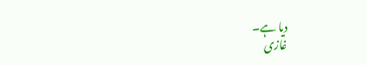دیا ہے۔
غازی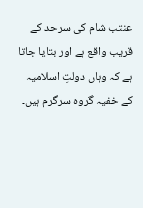عنتب شام کی سرحد کے قریب واقع ہے اور بتایا جاتا ہے کہ وہاں دولتِ اسلامیہ کے خفیہ گروہ سرگرم ہیں۔